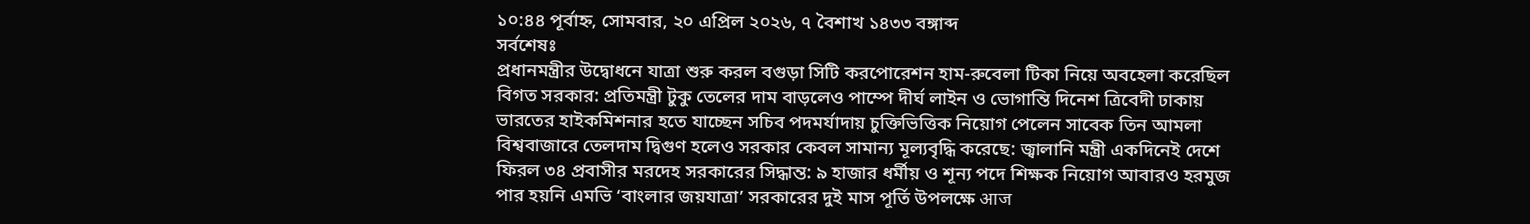১০:৪৪ পূর্বাহ্ন, সোমবার, ২০ এপ্রিল ২০২৬, ৭ বৈশাখ ১৪৩৩ বঙ্গাব্দ
সর্বশেষঃ
প্রধানমন্ত্রীর উদ্বোধনে যাত্রা শুরু করল বগুড়া সিটি করপোরেশন হাম-রুবেলা টিকা নিয়ে অবহেলা করেছিল বিগত সরকার: প্রতিমন্ত্রী টুকু তেলের দাম বাড়লেও পাম্পে দীর্ঘ লাইন ও ভোগান্তি দিনেশ ত্রিবেদী ঢাকায় ভারতের হাইকমিশনার হতে যাচ্ছেন সচিব পদমর্যাদায় চুক্তিভিত্তিক নিয়োগ পেলেন সাবেক তিন আমলা বিশ্ববাজারে তেলদাম দ্বিগুণ হলেও সরকার কেবল সামান্য মূল্যবৃদ্ধি করেছে: জ্বালানি মন্ত্রী একদিনেই দেশে ফিরল ৩৪ প্রবাসীর মরদেহ সরকারের সিদ্ধান্ত: ৯ হাজার ধর্মীয় ও শূন্য পদে শিক্ষক নিয়োগ আবারও হরমুজ পার হয়নি এমভি ‘বাংলার জয়যাত্রা’ সরকারের দুই মাস পূর্তি উপলক্ষে आज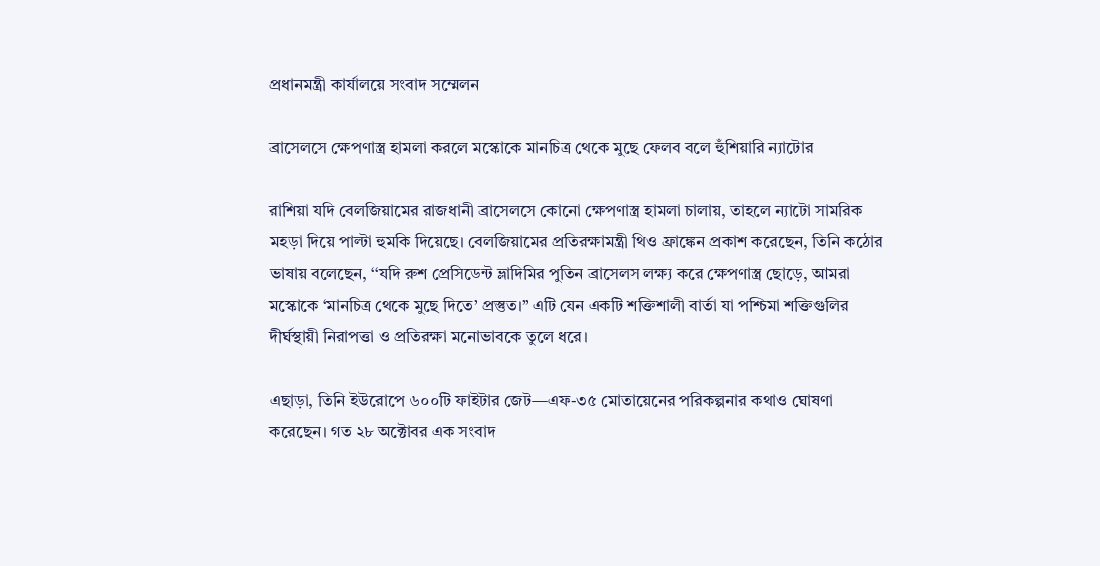প্রধানমন্ত্রী কার্যালয়ে সংবাদ সম্মেলন

ব্রাসেলসে ক্ষেপণাস্ত্র হামলা করলে মস্কোকে মানচিত্র থেকে মুছে ফেলব বলে হুঁশিয়ারি ন্যাটোর

রাশিয়া যদি বেলজিয়ামের রাজধানী ব্রাসেলসে কোনো ক্ষেপণাস্ত্র হামলা চালায়, তাহলে ন্যাটো সামরিক মহড়া দিয়ে পাল্টা হুমকি দিয়েছে। বেলজিয়ামের প্রতিরক্ষামন্ত্রী থিও ফ্রাঙ্কেন প্রকাশ করেছেন, তিনি কঠোর ভাষায় বলেছেন, ‘‘যদি রুশ প্রেসিডেন্ট ভ্লাদিমির পুতিন ব্রাসেলস লক্ষ্য করে ক্ষেপণাস্ত্র ছোড়ে, আমরা মস্কোকে ‘মানচিত্র থেকে মুছে দিতে’ প্রস্তুত।’’ এটি যেন একটি শক্তিশালী বার্তা যা পশ্চিমা শক্তিগুলির দীর্ঘস্থায়ী নিরাপত্তা ও প্রতিরক্ষা মনোভাবকে তুলে ধরে।

এছাড়া, তিনি ইউরোপে ৬০০টি ফাইটার জেট—এফ-৩৫ মোতায়েনের পরিকল্পনার কথাও ঘোষণা করেছেন। গত ২৮ অক্টোবর এক সংবাদ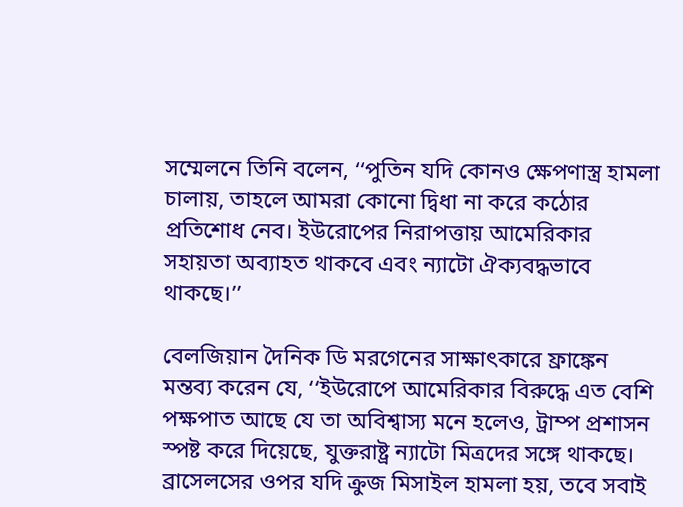সম্মেলনে তিনি বলেন, ‘‘পুতিন যদি কোনও ক্ষেপণাস্ত্র হামলা চালায়, তাহলে আমরা কোনো দ্বিধা না করে কঠোর প্রতিশোধ নেব। ইউরোপের নিরাপত্তায় আমেরিকার সহায়তা অব্যাহত থাকবে এবং ন্যাটো ঐক্যবদ্ধভাবে থাকছে।’’

বেলজিয়ান দৈনিক ডি মরগেনের সাক্ষাৎকারে ফ্রাঙ্কেন মন্তব্য করেন যে, ‘‘ইউরোপে আমেরিকার বিরুদ্ধে এত বেশি পক্ষপাত আছে যে তা অবিশ্বাস্য মনে হলেও, ট্রাম্প প্রশাসন স্পষ্ট করে দিয়েছে, যুক্তরাষ্ট্র ন্যাটো মিত্রদের সঙ্গে থাকছে। ব্রাসেলসের ওপর যদি ক্রুজ মিসাইল হামলা হয়, তবে সবাই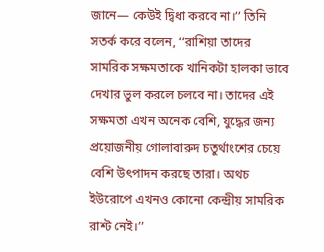জানে— কেউই দ্বিধা করবে না।’’ তিনি সতর্ক করে বলেন, ‘‘রাশিয়া তাদের সামরিক সক্ষমতাকে খানিকটা হালকা ভাবে দেখার ভুল করলে চলবে না। তাদের এই সক্ষমতা এখন অনেক বেশি, যুদ্ধের জন্য প্রয়োজনীয় গোলাবারুদ চতুর্থাংশের চেয়ে বেশি উৎপাদন করছে তারা। অথচ ইউরোপে এখনও কোনো কেন্দ্রীয় সামরিক রাশ্ট নেই।’’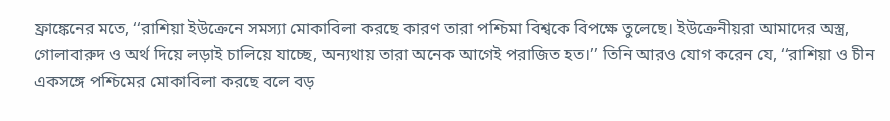ফ্রাঙ্কেনের মতে, ‘‘রাশিয়া ইউক্রেনে সমস্যা মোকাবিলা করছে কারণ তারা পশ্চিমা বিশ্বকে বিপক্ষে তুলেছে। ইউক্রেনীয়রা আমাদের অস্ত্র, গোলাবারুদ ও অর্থ দিয়ে লড়াই চালিয়ে যাচ্ছে, অন্যথায় তারা অনেক আগেই পরাজিত হত।’’ তিনি আরও যোগ করেন যে, ‘‘রাশিয়া ও চীন একসঙ্গে পশ্চিমের মোকাবিলা করছে বলে বড়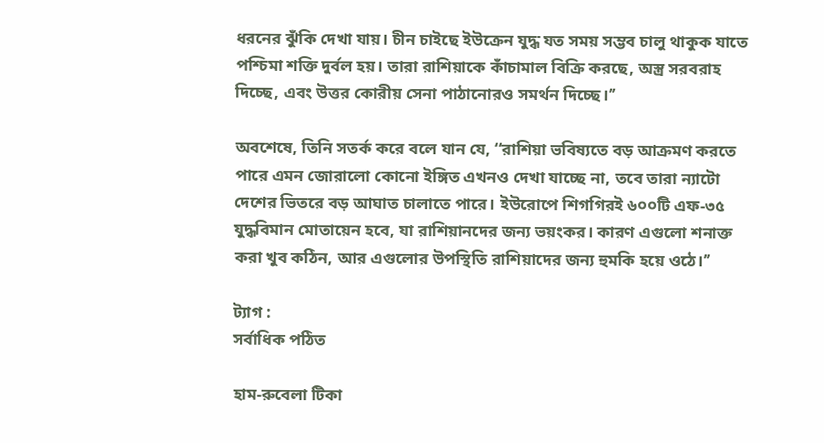ধরনের ঝুঁকি দেখা যায়। চীন চাইছে ইউক্রেন যুদ্ধ যত সময় সম্ভব চালু থাকুক যাতে পশ্চিমা শক্তি দুর্বল হয়। তারা রাশিয়াকে কাঁচামাল বিক্রি করছে, অস্ত্র সরবরাহ দিচ্ছে, এবং উত্তর কোরীয় সেনা পাঠানোরও সমর্থন দিচ্ছে।’’

অবশেষে, তিনি সতর্ক করে বলে যান যে, ‘‘রাশিয়া ভবিষ্যতে বড় আক্রমণ করতে পারে এমন জোরালো কোনো ইঙ্গিত এখনও দেখা যাচ্ছে না, তবে তারা ন্যাটো দেশের ভিতরে বড় আঘাত চালাতে পারে। ইউরোপে শিগগিরই ৬০০টি এফ-৩৫ যুদ্ধবিমান মোতায়েন হবে, যা রাশিয়ানদের জন্য ভয়ংকর। কারণ এগুলো শনাক্ত করা খুব কঠিন, আর এগুলোর উপস্থিতি রাশিয়াদের জন্য হুমকি হয়ে ওঠে।’’

ট্যাগ :
সর্বাধিক পঠিত

হাম-রুবেলা টিকা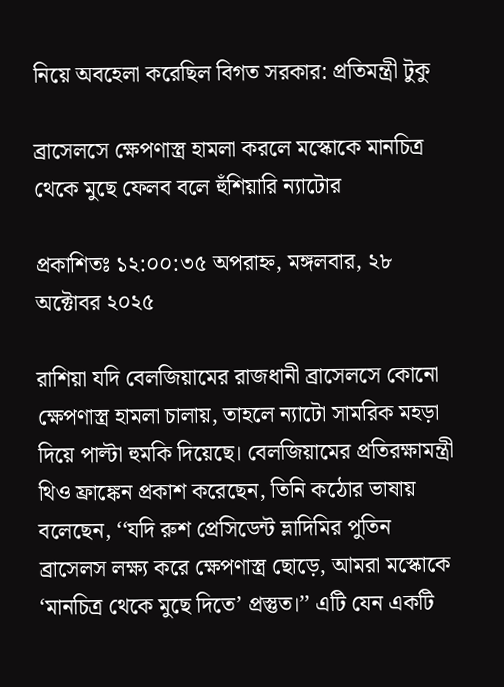নিয়ে অবহেলা করেছিল বিগত সরকার: প্রতিমন্ত্রী টুকু

ব্রাসেলসে ক্ষেপণাস্ত্র হামলা করলে মস্কোকে মানচিত্র থেকে মুছে ফেলব বলে হুঁশিয়ারি ন্যাটোর

প্রকাশিতঃ ১২:০০:৩৫ অপরাহ্ন, মঙ্গলবার, ২৮ অক্টোবর ২০২৫

রাশিয়া যদি বেলজিয়ামের রাজধানী ব্রাসেলসে কোনো ক্ষেপণাস্ত্র হামলা চালায়, তাহলে ন্যাটো সামরিক মহড়া দিয়ে পাল্টা হুমকি দিয়েছে। বেলজিয়ামের প্রতিরক্ষামন্ত্রী থিও ফ্রাঙ্কেন প্রকাশ করেছেন, তিনি কঠোর ভাষায় বলেছেন, ‘‘যদি রুশ প্রেসিডেন্ট ভ্লাদিমির পুতিন ব্রাসেলস লক্ষ্য করে ক্ষেপণাস্ত্র ছোড়ে, আমরা মস্কোকে ‘মানচিত্র থেকে মুছে দিতে’ প্রস্তুত।’’ এটি যেন একটি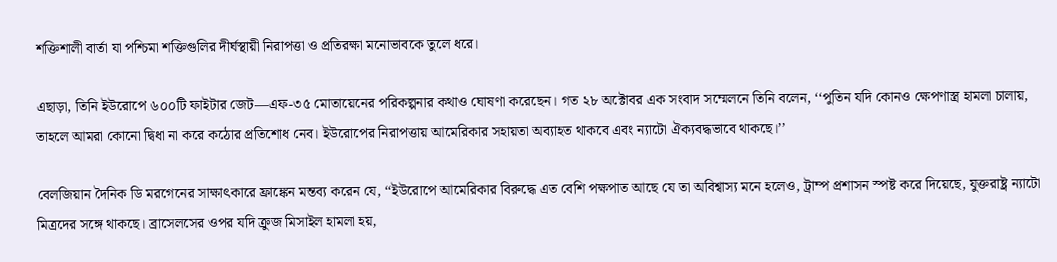শক্তিশালী বার্তা যা পশ্চিমা শক্তিগুলির দীর্ঘস্থায়ী নিরাপত্তা ও প্রতিরক্ষা মনোভাবকে তুলে ধরে।

এছাড়া, তিনি ইউরোপে ৬০০টি ফাইটার জেট—এফ-৩৫ মোতায়েনের পরিকল্পনার কথাও ঘোষণা করেছেন। গত ২৮ অক্টোবর এক সংবাদ সম্মেলনে তিনি বলেন, ‘‘পুতিন যদি কোনও ক্ষেপণাস্ত্র হামলা চালায়, তাহলে আমরা কোনো দ্বিধা না করে কঠোর প্রতিশোধ নেব। ইউরোপের নিরাপত্তায় আমেরিকার সহায়তা অব্যাহত থাকবে এবং ন্যাটো ঐক্যবদ্ধভাবে থাকছে।’’

বেলজিয়ান দৈনিক ডি মরগেনের সাক্ষাৎকারে ফ্রাঙ্কেন মন্তব্য করেন যে, ‘‘ইউরোপে আমেরিকার বিরুদ্ধে এত বেশি পক্ষপাত আছে যে তা অবিশ্বাস্য মনে হলেও, ট্রাম্প প্রশাসন স্পষ্ট করে দিয়েছে, যুক্তরাষ্ট্র ন্যাটো মিত্রদের সঙ্গে থাকছে। ব্রাসেলসের ওপর যদি ক্রুজ মিসাইল হামলা হয়,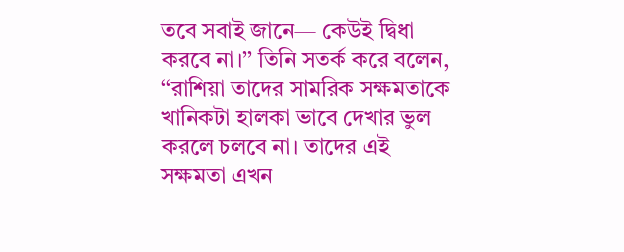তবে সবাই জানে— কেউই দ্বিধা করবে না।’’ তিনি সতর্ক করে বলেন, ‘‘রাশিয়া তাদের সামরিক সক্ষমতাকে খানিকটা হালকা ভাবে দেখার ভুল করলে চলবে না। তাদের এই সক্ষমতা এখন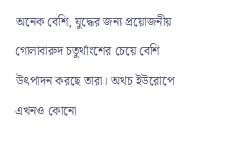অনেক বেশি, যুদ্ধের জন্য প্রয়োজনীয় গোলাবারুদ চতুর্থাংশের চেয়ে বেশি উৎপাদন করছে তারা। অথচ ইউরোপে এখনও কোনো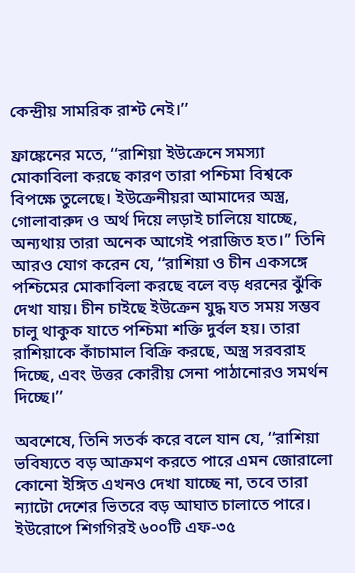কেন্দ্রীয় সামরিক রাশ্ট নেই।’’

ফ্রাঙ্কেনের মতে, ‘‘রাশিয়া ইউক্রেনে সমস্যা মোকাবিলা করছে কারণ তারা পশ্চিমা বিশ্বকে বিপক্ষে তুলেছে। ইউক্রেনীয়রা আমাদের অস্ত্র, গোলাবারুদ ও অর্থ দিয়ে লড়াই চালিয়ে যাচ্ছে, অন্যথায় তারা অনেক আগেই পরাজিত হত।’’ তিনি আরও যোগ করেন যে, ‘‘রাশিয়া ও চীন একসঙ্গে পশ্চিমের মোকাবিলা করছে বলে বড় ধরনের ঝুঁকি দেখা যায়। চীন চাইছে ইউক্রেন যুদ্ধ যত সময় সম্ভব চালু থাকুক যাতে পশ্চিমা শক্তি দুর্বল হয়। তারা রাশিয়াকে কাঁচামাল বিক্রি করছে, অস্ত্র সরবরাহ দিচ্ছে, এবং উত্তর কোরীয় সেনা পাঠানোরও সমর্থন দিচ্ছে।’’

অবশেষে, তিনি সতর্ক করে বলে যান যে, ‘‘রাশিয়া ভবিষ্যতে বড় আক্রমণ করতে পারে এমন জোরালো কোনো ইঙ্গিত এখনও দেখা যাচ্ছে না, তবে তারা ন্যাটো দেশের ভিতরে বড় আঘাত চালাতে পারে। ইউরোপে শিগগিরই ৬০০টি এফ-৩৫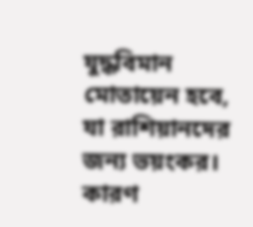যুদ্ধবিমান মোতায়েন হবে, যা রাশিয়ানদের জন্য ভয়ংকর। কারণ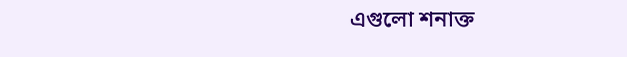এগুলো শনাক্ত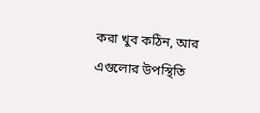করা খুব কঠিন, আর এগুলোর উপস্থিতি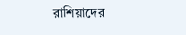রাশিয়াদের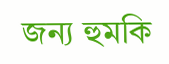জন্য হুমকি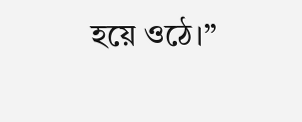হয়ে ওঠে।’’